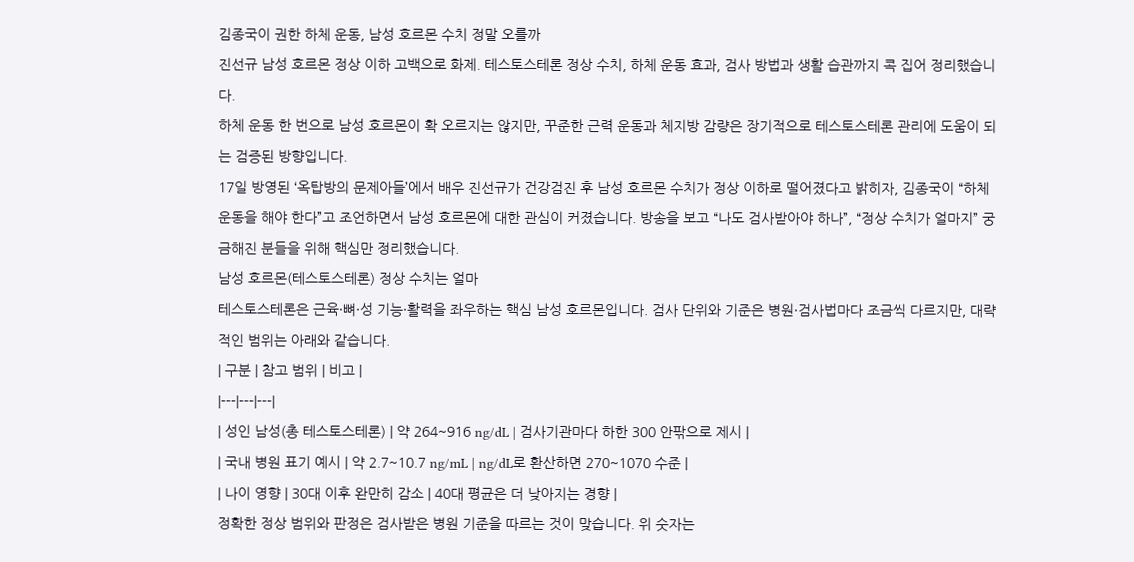김종국이 권한 하체 운동, 남성 호르몬 수치 정말 오를까
진선규 남성 호르몬 정상 이하 고백으로 화제. 테스토스테론 정상 수치, 하체 운동 효과, 검사 방법과 생활 습관까지 콕 집어 정리했습니다.
하체 운동 한 번으로 남성 호르몬이 확 오르지는 않지만, 꾸준한 근력 운동과 체지방 감량은 장기적으로 테스토스테론 관리에 도움이 되는 검증된 방향입니다.
17일 방영된 ‘옥탑방의 문제아들’에서 배우 진선규가 건강검진 후 남성 호르몬 수치가 정상 이하로 떨어졌다고 밝히자, 김종국이 “하체 운동을 해야 한다”고 조언하면서 남성 호르몬에 대한 관심이 커졌습니다. 방송을 보고 “나도 검사받아야 하나”, “정상 수치가 얼마지” 궁금해진 분들을 위해 핵심만 정리했습니다.
남성 호르몬(테스토스테론) 정상 수치는 얼마
테스토스테론은 근육·뼈·성 기능·활력을 좌우하는 핵심 남성 호르몬입니다. 검사 단위와 기준은 병원·검사법마다 조금씩 다르지만, 대략적인 범위는 아래와 같습니다.
| 구분 | 참고 범위 | 비고 |
|---|---|---|
| 성인 남성(총 테스토스테론) | 약 264~916 ng/dL | 검사기관마다 하한 300 안팎으로 제시 |
| 국내 병원 표기 예시 | 약 2.7~10.7 ng/mL | ng/dL로 환산하면 270~1070 수준 |
| 나이 영향 | 30대 이후 완만히 감소 | 40대 평균은 더 낮아지는 경향 |
정확한 정상 범위와 판정은 검사받은 병원 기준을 따르는 것이 맞습니다. 위 숫자는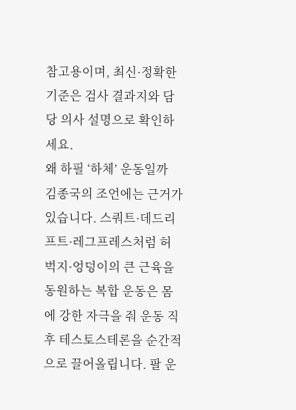참고용이며, 최신·정확한 기준은 검사 결과지와 담당 의사 설명으로 확인하세요.
왜 하필 ‘하체’ 운동일까
김종국의 조언에는 근거가 있습니다. 스쿼트·데드리프트·레그프레스처럼 허벅지·엉덩이의 큰 근육을 동원하는 복합 운동은 몸에 강한 자극을 줘 운동 직후 테스토스테론을 순간적으로 끌어올립니다. 팔 운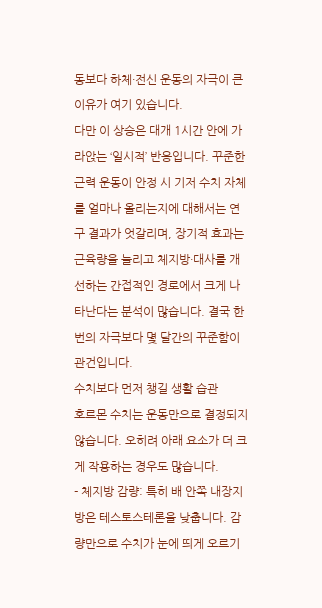동보다 하체·전신 운동의 자극이 큰 이유가 여기 있습니다.
다만 이 상승은 대개 1시간 안에 가라앉는 ‘일시적’ 반응입니다. 꾸준한 근력 운동이 안정 시 기저 수치 자체를 얼마나 올리는지에 대해서는 연구 결과가 엇갈리며, 장기적 효과는 근육량을 늘리고 체지방·대사를 개선하는 간접적인 경로에서 크게 나타난다는 분석이 많습니다. 결국 한 번의 자극보다 몇 달간의 꾸준함이 관건입니다.
수치보다 먼저 챙길 생활 습관
호르몬 수치는 운동만으로 결정되지 않습니다. 오히려 아래 요소가 더 크게 작용하는 경우도 많습니다.
- 체지방 감량: 특히 배 안쪽 내장지방은 테스토스테론을 낮춥니다. 감량만으로 수치가 눈에 띄게 오르기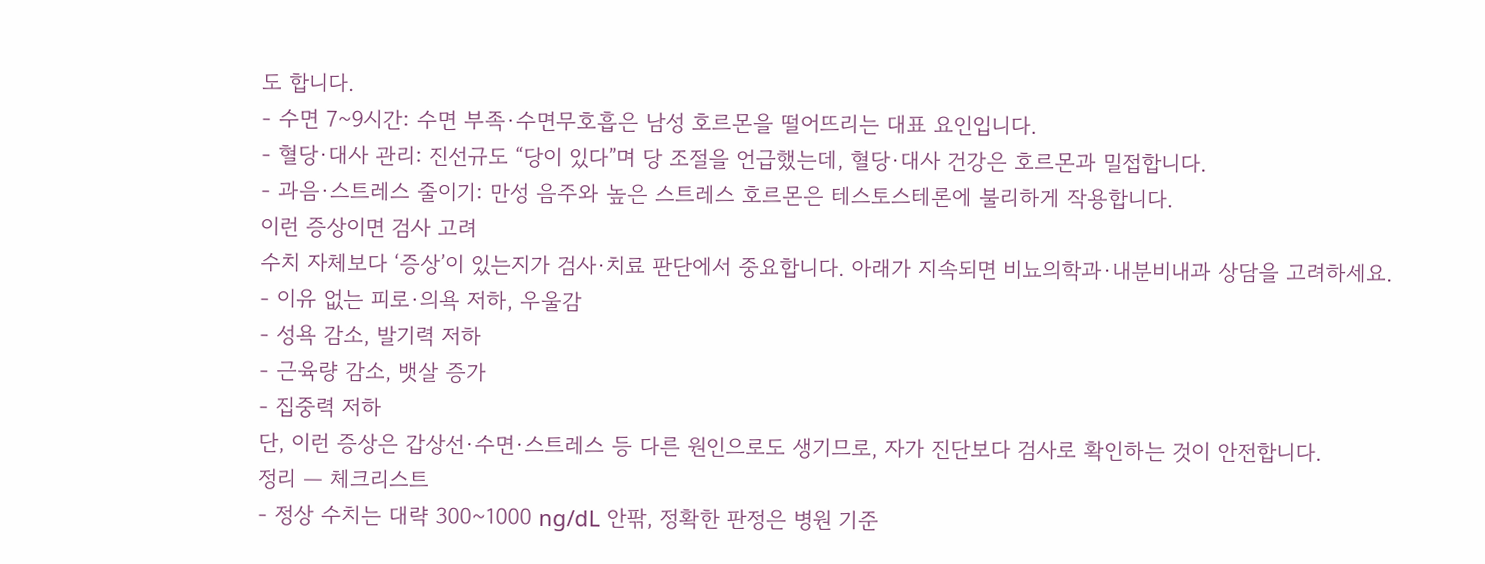도 합니다.
- 수면 7~9시간: 수면 부족·수면무호흡은 남성 호르몬을 떨어뜨리는 대표 요인입니다.
- 혈당·대사 관리: 진선규도 “당이 있다”며 당 조절을 언급했는데, 혈당·대사 건강은 호르몬과 밀접합니다.
- 과음·스트레스 줄이기: 만성 음주와 높은 스트레스 호르몬은 테스토스테론에 불리하게 작용합니다.
이런 증상이면 검사 고려
수치 자체보다 ‘증상’이 있는지가 검사·치료 판단에서 중요합니다. 아래가 지속되면 비뇨의학과·내분비내과 상담을 고려하세요.
- 이유 없는 피로·의욕 저하, 우울감
- 성욕 감소, 발기력 저하
- 근육량 감소, 뱃살 증가
- 집중력 저하
단, 이런 증상은 갑상선·수면·스트레스 등 다른 원인으로도 생기므로, 자가 진단보다 검사로 확인하는 것이 안전합니다.
정리 — 체크리스트
- 정상 수치는 대략 300~1000 ng/dL 안팎, 정확한 판정은 병원 기준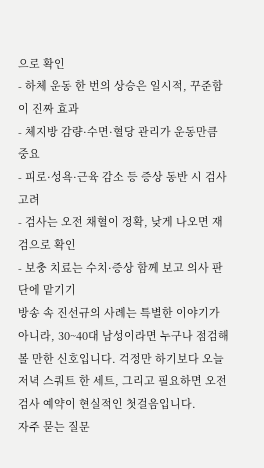으로 확인
- 하체 운동 한 번의 상승은 일시적, 꾸준함이 진짜 효과
- 체지방 감량·수면·혈당 관리가 운동만큼 중요
- 피로·성욕·근육 감소 등 증상 동반 시 검사 고려
- 검사는 오전 채혈이 정확, 낮게 나오면 재검으로 확인
- 보충 치료는 수치·증상 함께 보고 의사 판단에 맡기기
방송 속 진선규의 사례는 특별한 이야기가 아니라, 30~40대 남성이라면 누구나 점검해볼 만한 신호입니다. 걱정만 하기보다 오늘 저녁 스쿼트 한 세트, 그리고 필요하면 오전 검사 예약이 현실적인 첫걸음입니다.
자주 묻는 질문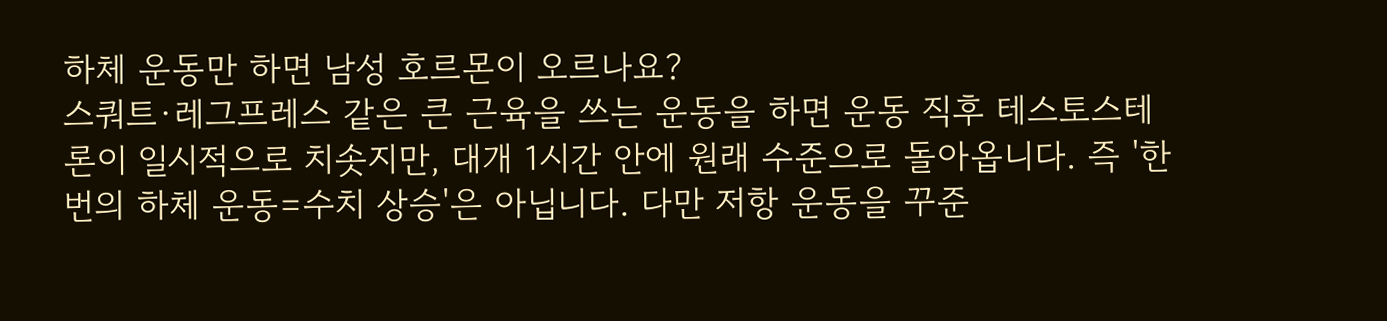하체 운동만 하면 남성 호르몬이 오르나요?
스쿼트·레그프레스 같은 큰 근육을 쓰는 운동을 하면 운동 직후 테스토스테론이 일시적으로 치솟지만, 대개 1시간 안에 원래 수준으로 돌아옵니다. 즉 '한 번의 하체 운동=수치 상승'은 아닙니다. 다만 저항 운동을 꾸준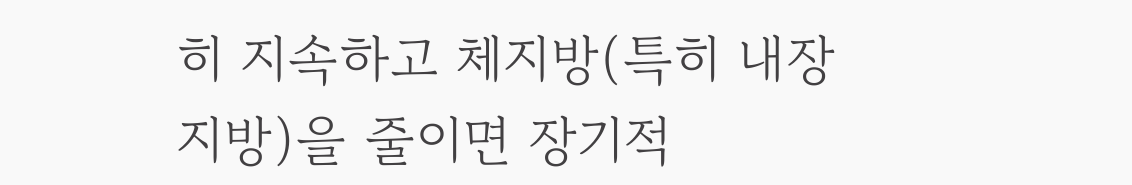히 지속하고 체지방(특히 내장지방)을 줄이면 장기적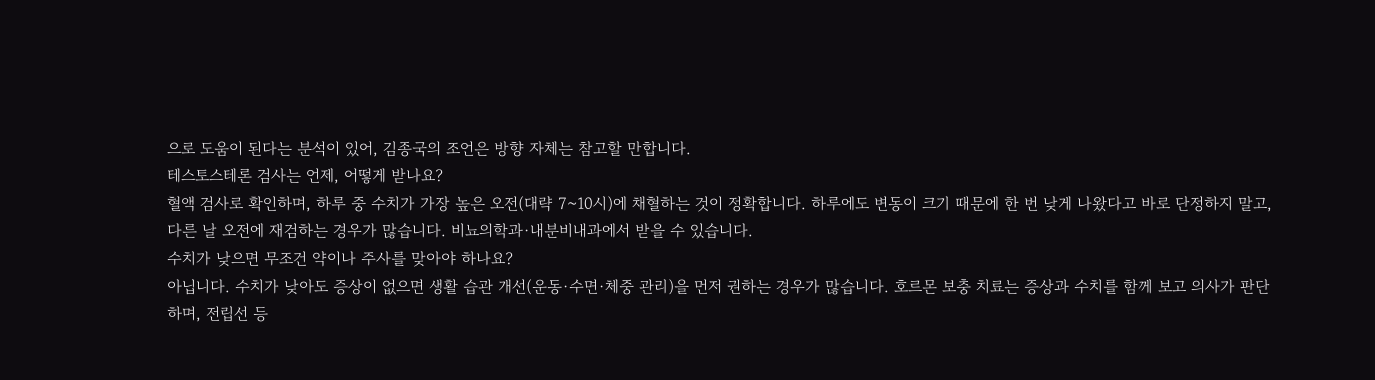으로 도움이 된다는 분석이 있어, 김종국의 조언은 방향 자체는 참고할 만합니다.
테스토스테론 검사는 언제, 어떻게 받나요?
혈액 검사로 확인하며, 하루 중 수치가 가장 높은 오전(대략 7~10시)에 채혈하는 것이 정확합니다. 하루에도 변동이 크기 때문에 한 번 낮게 나왔다고 바로 단정하지 말고, 다른 날 오전에 재검하는 경우가 많습니다. 비뇨의학과·내분비내과에서 받을 수 있습니다.
수치가 낮으면 무조건 약이나 주사를 맞아야 하나요?
아닙니다. 수치가 낮아도 증상이 없으면 생활 습관 개선(운동·수면·체중 관리)을 먼저 권하는 경우가 많습니다. 호르몬 보충 치료는 증상과 수치를 함께 보고 의사가 판단하며, 전립선 등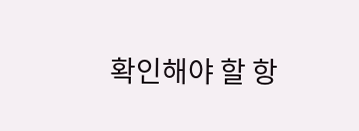확인해야 할 항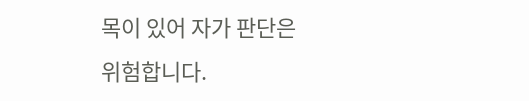목이 있어 자가 판단은 위험합니다.